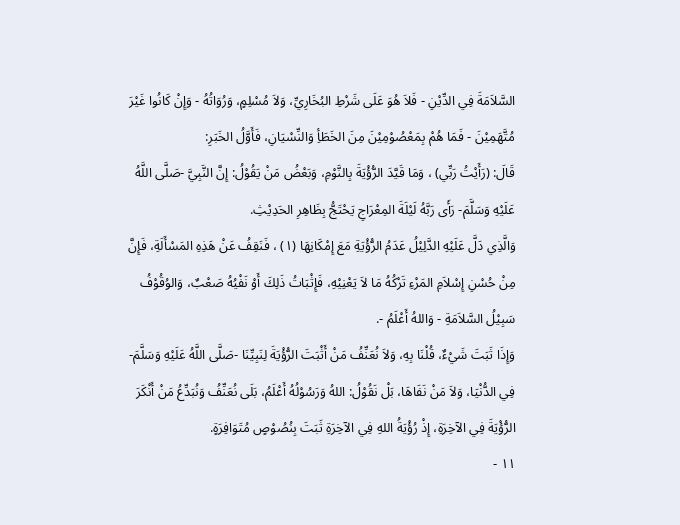السَّلاَمَةَ فِي الدِّيْنِ - فَلاَ هُوَ عَلَى شَرْطِ البُخَارِيِّ، وَلاَ مُسْلِمٍ، وَرُوَاتُهُ - وَإِنْ كَانُوا غَيْرَ مُتَّهَمِيْنَ - فَمَا هُمْ بِمَعْصُوْمِيْنَ مِنَ الخَطَأِ وَالنِّسْيَانِ، فَأَوَّلُ الخَبَرِ:
قَالَ: (رَأَيْتُ رَبِّي) ، وَمَا قَيَّدَ الرُّؤْيَةَ بِالنَّوْمِ، وَبَعْضُ مَنْ يَقُوْلُ: إِنَّ النَّبِيَّ -صَلَّى اللَّهُ عَلَيْهِ وَسَلَّمَ- رَأَى رَبَّهُ لَيْلَةَ المِعْرَاجِ يَحْتَجُّ بِظَاهِرِ الحَدِيْثِ.
وَالَّذِي دَلَّ عَلَيْهِ الدَّلِيْلُ عَدَمُ الرُّؤْيَةِ مَعَ إِمْكَانِهَا (١) ، فَنَقِفُ عَنْ هَذِهِ المَسْأَلَةِ، فَإِنَّ مِنْ حُسْنِ إِسْلاَمِ المَرْءِ تَرْكُهُ مَا لاَ يَعْنِيْهِ، فَإِثْبَاتُ ذَلِكَ أَوْ نَفْيُهُ صَعْبٌ، وَالوُقُوْفُ سَبِيْلُ السَّلاَمَةِ - وَاللهُ أَعْلَمُ -.
وَإِذَا ثَبَتَ شَيْءٌ، قُلْنَا بِهِ، وَلاَ نُعَنِّفُ مَنْ أَثْبَتَ الرُّؤْيَةَ لِنَبِيِّنَا -صَلَّى اللَّهُ عَلَيْهِ وَسَلَّمَ- فِي الدُّنْيَا، وَلاَ مَنْ نَفَاهَا، بَلْ نَقُوْلُ: اللهُ وَرَسُوْلُهُ أَعْلَمُ، بَلَى نُعَنِّفُ وَنُبَدِّعُ مَنْ أَنْكَرَ الرُّؤْيَةَ فِي الآخِرَةِ، إِذْ رُؤْيَةُ اللهِ فِي الآخِرَةِ ثَبَتَ بِنُصُوْصٍ مُتَوَافِرَةٍ.
١١ -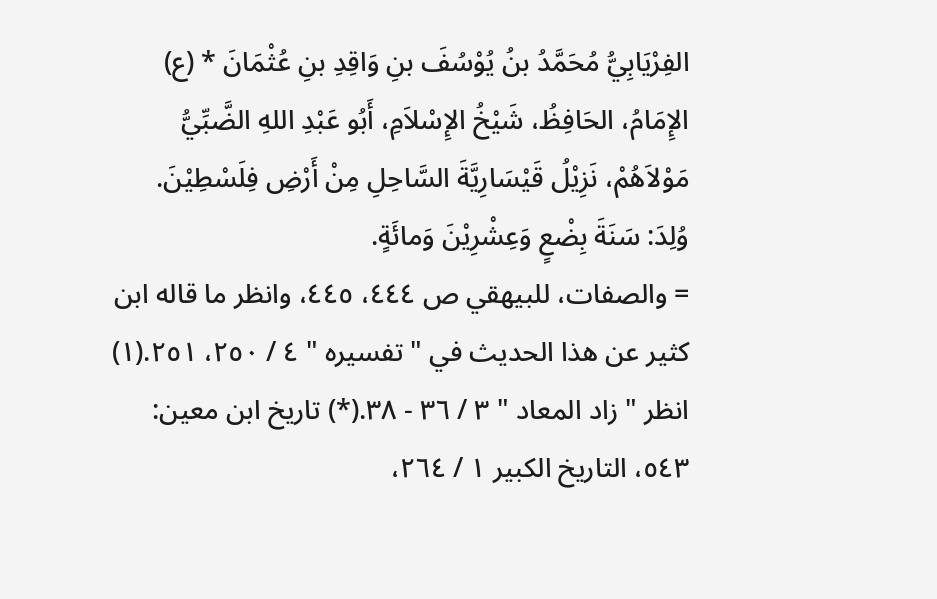الفِرْيَابِيُّ مُحَمَّدُ بنُ يُوْسُفَ بنِ وَاقِدِ بنِ عُثْمَانَ * (ع)
الإِمَامُ، الحَافِظُ، شَيْخُ الإِسْلاَمِ، أَبُو عَبْدِ اللهِ الضَّبِّيُّ مَوْلاَهُمْ، نَزِيْلُ قَيْسَارِيَّةَ السَّاحِلِ مِنْ أَرْضِ فِلَسْطِيْنَ.
وُلِدَ: سَنَةَ بِضْعٍ وَعِشْرِيْنَ وَمائَةٍ.
= والصفات، للبيهقي ص ٤٤٤، ٤٤٥، وانظر ما قاله ابن كثير عن هذا الحديث في " تفسيره " ٤ / ٢٥٠، ٢٥١.(١) انظر " زاد المعاد " ٣ / ٣٦ - ٣٨.(*) تاريخ ابن معين: ٥٤٣، التاريخ الكبير ١ / ٢٦٤،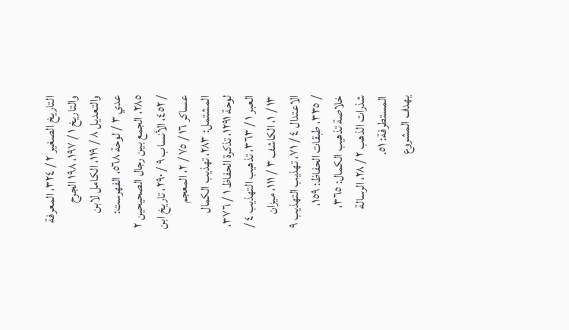التاريخ الصغير ٢ / ٣٢٤، المعرفة والتاريخ ١ / ١٩٧، ١٩٨ الجرح والتعديل ٨ / ١١٩، الكامل لابن عدي ٣ / لوحة ٥٦٨، الفهرست: ٢٨٥، الجمع بين رجال الصحيحين ٢ / ٤٥٢، الأنساب ٩ / ٢٩٠، تاريخ ابن عساكر ١٦ / ٧٥ / ٢، المعجم المشتمل: ٢٨٣، تهذيب الكمال لوحة ١٢٩١، تذكرة الحفاظ ١ / ٣٧٦، العبر ١ / ٣٦٣، تذهيب التهذيب ٤ / ١٣ / ١، الكاشف ٣ / ١١١، ميزان الاعتدال ٤ / ٧١، تهذيب التهذيب ٩ / ٣٣٥، طبقات الحفاظ: ١٥٩، خلاصة تذهيب الكمال: ٣٦٥، شذرات الذهب ٢ / ٢٨، الرسالة المستطرفة: ٥١.
يهدف المشروع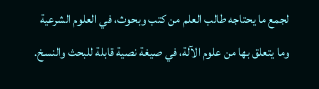لجمع ما يحتاجه طالب العلم من كتب وبحوث، في العلوم الشرعية وما يتعلق بها من علوم الآلة، في صيغة نصية قابلة للبحث والنسخ.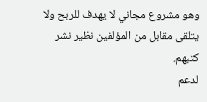وهو مشروع مجاني لا يهدف للربح ولا يتلقى مقابل من المؤلفين نظير نشر كتبهم.
لدعم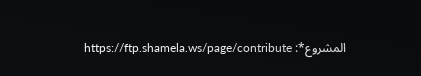المشروع*: https://ftp.shamela.ws/page/contribute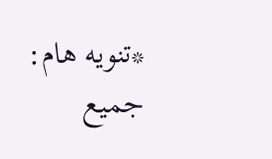*تنويه هام: جميع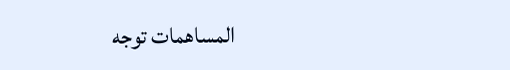المساهمات توجه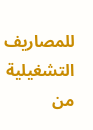للمصاريف التشغيلية من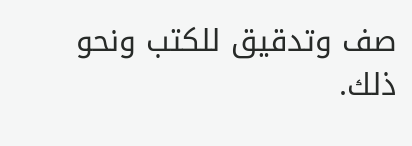صف وتدقيق للكتب ونحو ذلك.